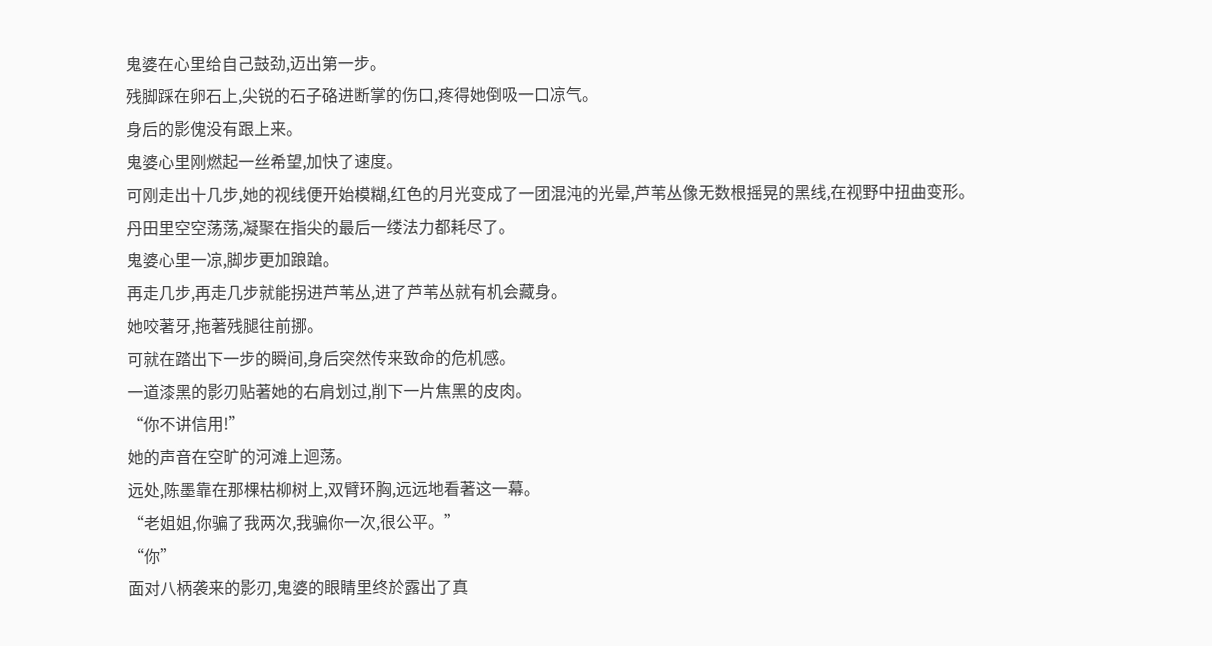鬼婆在心里给自己鼓劲,迈出第一步。
残脚踩在卵石上,尖锐的石子硌进断掌的伤口,疼得她倒吸一口凉气。
身后的影傀没有跟上来。
鬼婆心里刚燃起一丝希望,加快了速度。
可刚走出十几步,她的视线便开始模糊,红色的月光变成了一团混沌的光晕,芦苇丛像无数根摇晃的黑线,在视野中扭曲变形。
丹田里空空荡荡,凝聚在指尖的最后一缕法力都耗尽了。
鬼婆心里一凉,脚步更加踉蹌。
再走几步,再走几步就能拐进芦苇丛,进了芦苇丛就有机会藏身。
她咬著牙,拖著残腿往前挪。
可就在踏出下一步的瞬间,身后突然传来致命的危机感。
一道漆黑的影刃贴著她的右肩划过,削下一片焦黑的皮肉。
“你不讲信用!”
她的声音在空旷的河滩上迴荡。
远处,陈墨靠在那棵枯柳树上,双臂环胸,远远地看著这一幕。
“老姐姐,你骗了我两次,我骗你一次,很公平。”
“你”
面对八柄袭来的影刃,鬼婆的眼睛里终於露出了真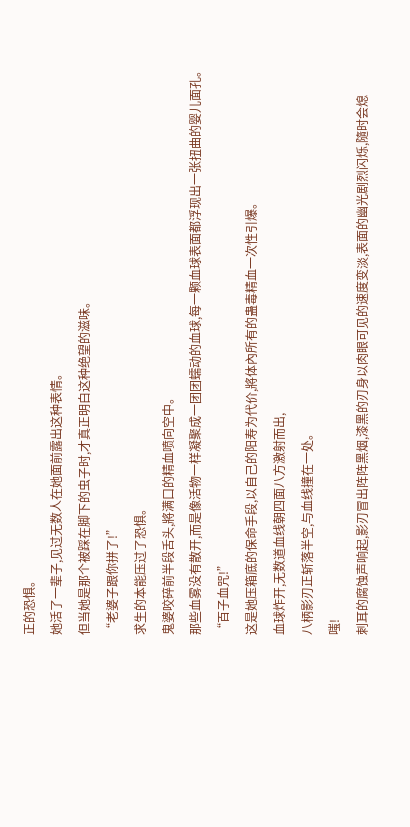正的恐惧。
她活了一辈子,见过无数人在她面前露出这种表情。
但当她是那个被踩在脚下的虫子时,才真正明白这种绝望的滋味。
“老婆子跟你拼了!”
求生的本能压过了恐惧。
鬼婆咬碎前半段舌头,將满口的精血喷向空中。
那些血雾没有散开,而是像活物一样凝聚成一团团蠕动的血球,每一颗血球表面都浮现出一张扭曲的婴儿面孔。
“百子血咒!”
这是她压箱底的保命手段,以自己的阳寿为代价,將体內所有的蛊毒精血一次性引爆。
血球炸开,无数道血线朝四面八方激射而出,
八柄影刃正斩落半空,与血线撞在一处。
嗤!
刺耳的腐蚀声响起,影刃冒出阵阵黑烟,漆黑的刃身以肉眼可见的速度变淡,表面的幽光剧烈闪烁,隨时会熄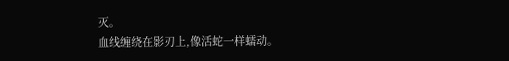灭。
血线缠绕在影刃上,像活蛇一样蠕动。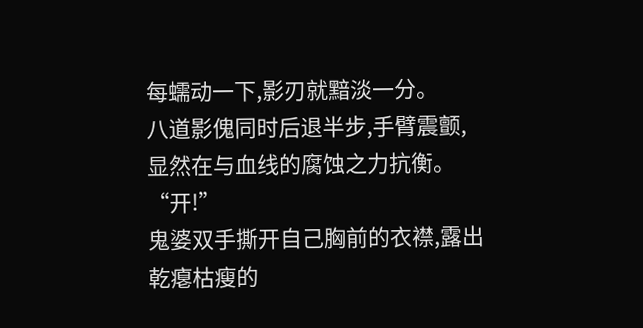每蠕动一下,影刃就黯淡一分。
八道影傀同时后退半步,手臂震颤,显然在与血线的腐蚀之力抗衡。
“开!”
鬼婆双手撕开自己胸前的衣襟,露出乾瘪枯瘦的